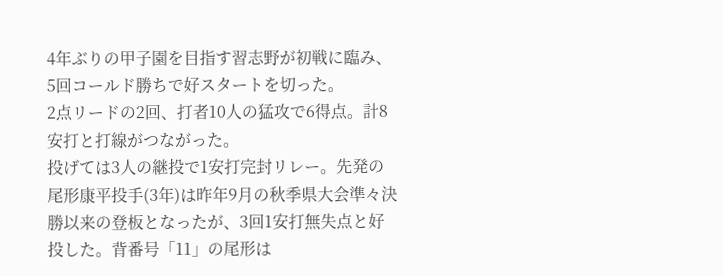4年ぶりの甲子園を目指す習志野が初戦に臨み、5回コールド勝ちで好スタートを切った。
2点リードの2回、打者10人の猛攻で6得点。計8安打と打線がつながった。
投げては3人の継投で1安打完封リレー。先発の尾形康平投手(3年)は昨年9月の秋季県大会準々決勝以来の登板となったが、3回1安打無失点と好投した。背番号「11」の尾形は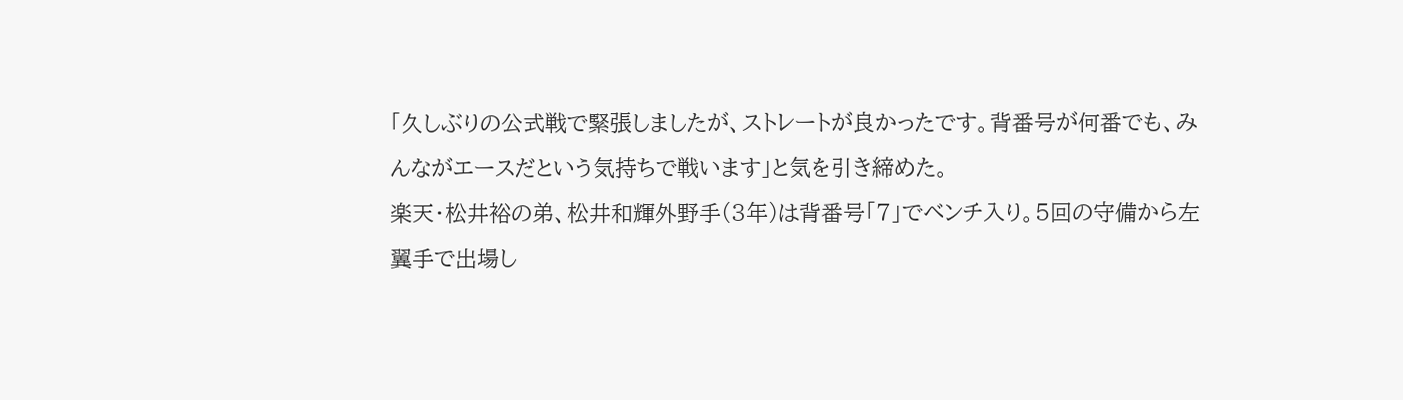「久しぶりの公式戦で緊張しましたが、ストレートが良かったです。背番号が何番でも、みんながエースだという気持ちで戦います」と気を引き締めた。
楽天・松井裕の弟、松井和輝外野手(3年)は背番号「7」でベンチ入り。5回の守備から左翼手で出場し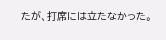たが、打席には立たなかった。